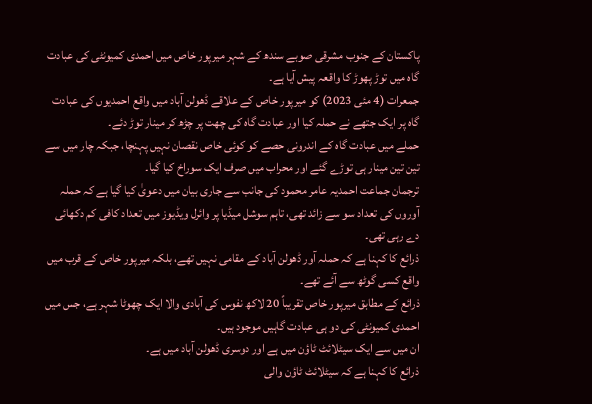پاکستان کے جنوب مشرقی صوبے سندھ کے شہر میرپور خاص میں احمدی کمیونٹی کی عبادت گاہ میں توڑ پھوڑ کا واقعہ پیش آیا ہے۔
جمعرات (4 مئی 2023) کو میرپور خاص کے علاقے ڈھولن آباد میں واقع احمدیوں کی عبادت گاہ پر ایک جتھے نے حملہ کیا اور عبادت گاہ کی چھت پر چڑھ کر مینار توڑ دئے۔
حملے میں عبادت گاہ کے اندرونی حصے کو کوئی خاص نقصان نہیں پہنچا، جبکہ چار میں سے تین تین مینار ہی توڑے گئے اور محراب میں صرف ایک سوراخ کیا گیا۔
ترجمان جماعت احمدیہ عامر محمود کی جانب سے جاری بیان میں دعویٰ کیا گیا ہے کہ حملہ آوروں کی تعداد سو سے زائد تھی، تاہم سوشل میڈیا پر وائرل ویڈیوز میں تعداد کافی کم دکھائی دے رہی تھی۔
ذرائع کا کہنا ہے کہ حملہ آور ڈھولن آباد کے مقامی نہیں تھے، بلکہ میرپور خاص کے قرب میں واقع کسی گوٹھ سے آئے تھے۔
ذرائع کے مطابق میرپور خاص تقریباً 20 لاکھ نفوس کی آبادی والا ایک چھوٹا شہر ہے، جس میں احمدی کمیونٹی کی دو ہی عبادت گاہیں موجود ہیں۔
ان میں سے ایک سیٹلائٹ ٹاؤن میں ہے اور دوسری ڈھولن آباد میں ہے۔
ذرائع کا کہنا ہے کہ سیٹلائٹ ٹاؤن والی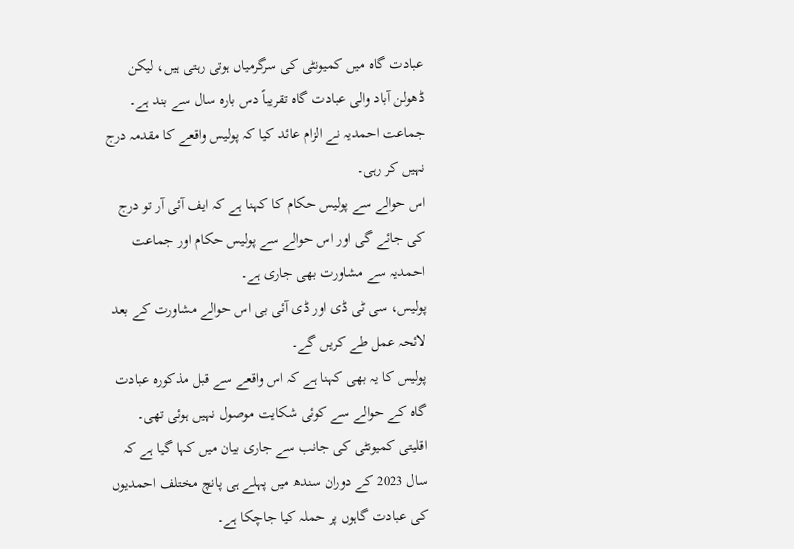عبادت گاہ میں کمیونٹی کی سرگرمیاں ہوتی رہتی ہیں، لیکن ڈھولن آباد والی عبادت گاہ تقریباً دس بارہ سال سے بند ہے۔
جماعت احمدیہ نے الزام عائد کیا کہ پولیس واقعے کا مقدمہ درج نہیں کر رہی۔
اس حوالے سے پولیس حکام کا کہنا ہے کہ ایف آئی آر تو درج کی جائے گی اور اس حوالے سے پولیس حکام اور جماعت احمدیہ سے مشاورت بھی جاری ہے۔
پولیس، سی ٹی ڈی اور ڈی آئی بی اس حوالے مشاورت کے بعد لائحہ عمل طے کریں گے۔
پولیس کا یہ بھی کہنا ہے کہ اس واقعے سے قبل مذکورہ عبادت گاہ کے حوالے سے کوئی شکایت موصول نہیں ہوئی تھی۔
اقلیتی کمیونٹی کی جانب سے جاری بیان میں کہا گیا ہے کہ سال 2023 کے دوران سندھ میں پہلے ہی پانچ مختلف احمدیوں کی عبادت گاہوں پر حملہ کیا جاچکا ہے۔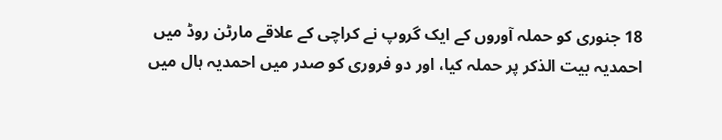18 جنوری کو حملہ آوروں کے ایک گروپ نے کراچی کے علاقے مارٹن روڈ میں احمدیہ بیت الذکر پر حملہ کیا، اور دو فروری کو صدر میں احمدیہ ہال میں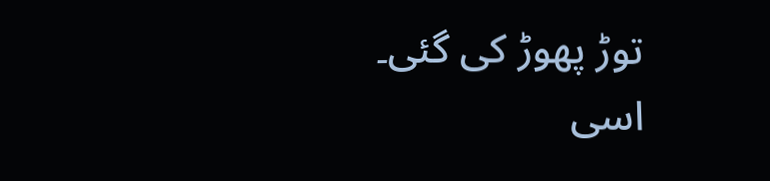توڑ پھوڑ کی گئی۔
اسی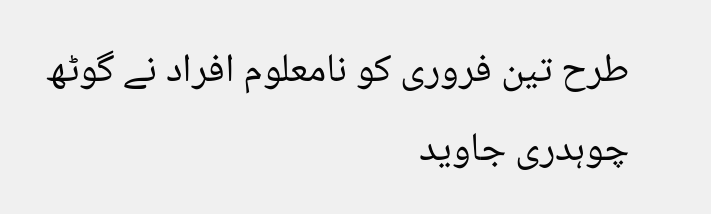طرح تین فروری کو نامعلوم افراد نے گوٹھ چوہدری جاوید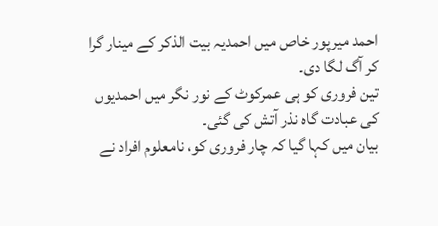احمد میرپور خاص میں احمدیہ بیت الذکر کے مینار گرا کر آگ لگا دی۔
تین فروری کو ہی عمرکوٹ کے نور نگر میں احمدیوں کی عبادت گاہ نذر آتش کی گئی۔
بیان میں کہا گیا کہ چار فروری کو، نامعلوم افراد نے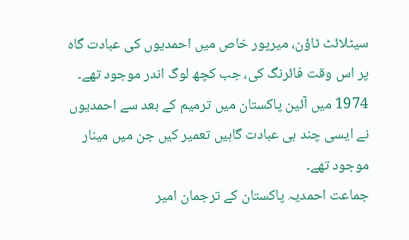سیٹلائٹ ٹاؤن، میرپور خاص میں احمدیوں کی عبادت گاہ پر اس وقت فائرنگ کی، جب کچھ لوگ اندر موجود تھے۔
1974 میں آئین پاکستان میں ترمیم کے بعد سے احمدیوں نے ایسی چند ہی عبادت گاہیں تعمیر کیں جن میں مینار موجود تھے۔
جماعت احمدیہ پاکستان کے ترجمان امیر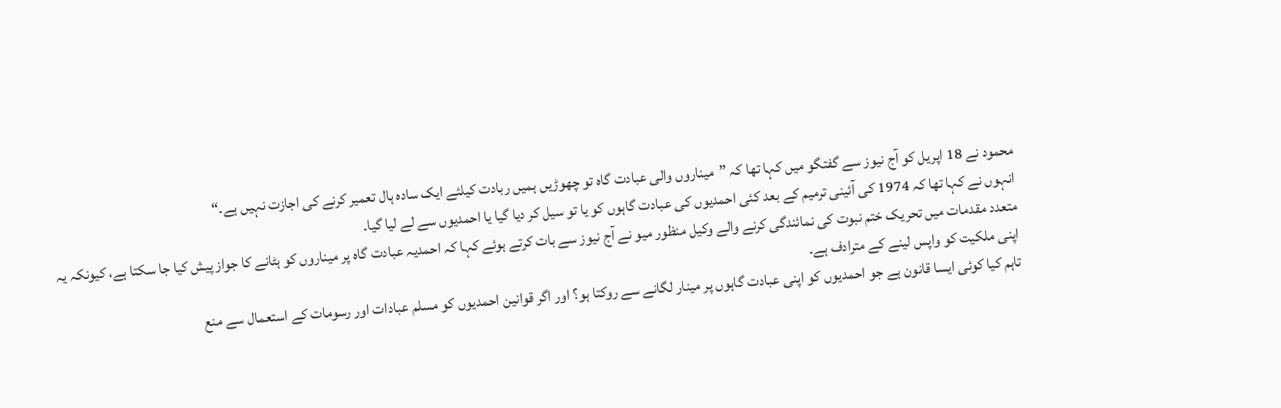محمود نے 18 اپریل کو آج نیوز سے گفتگو میں کہا تھا کہ ”میناروں والی عبادت گاہ تو چھوڑیں ہمیں ربادت کیلئے ایک سادہ ہال تعمیر کرنے کی اجازت نہیں ہے۔“
انہوں نے کہا تھا کہ 1974 کی آئینی ترمیم کے بعد کئی احمدیوں کی عبادت گاہوں کو یا تو سیل کر دیا گیا یا احمدیوں سے لے لیا گیا۔
متعدد مقدمات میں تحریک ختم نبوت کی نمائندگی کرنے والے وکیل منظور میو نے آج نیوز سے بات کرتے ہوئے کہا کہ احمدیہ عبادت گاہ پر میناروں کو ہٹانے کا جواز پیش کیا جا سکتا ہے، کیونکہ یہ اپنی ملکیت کو واپس لینے کے مترادف ہے۔
تاہم کیا کوئی ایسا قانون ہے جو احمدیوں کو اپنی عبادت گاہوں پر مینار لگانے سے روکتا ہو؟ اور اگر قوانین احمدیوں کو مسلم عبادات اور رسومات کے استعمال سے منع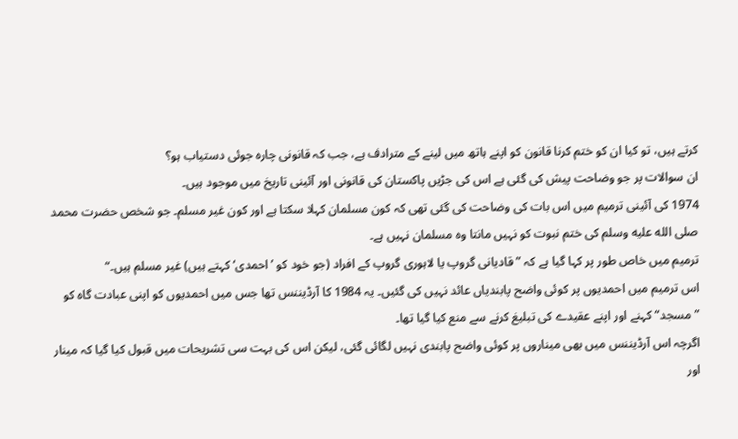کرتے ہیں، تو کیا ان کو ختم کرنا قانون کو اپنے ہاتھ میں لینے کے مترادف ہے، جب کہ قانونی چارہ جوئی دستیاب ہو؟
ان سوالات پر جو وضاحت پیش کی گئی ہے اس کی جڑیں پاکستان کی قانونی اور آئینی تاریخ میں موجود ہیں۔
1974 کی آئینی ترمیم میں اس بات کی وضاحت کی گئی تھی کہ کون مسلمان کہلا سکتا ہے اور کون غیر مسلم۔ جو شخص حضرت محمد صلى الله عليه وسلم کی ختم نبوت کو نہیں مانتا وہ مسلمان نہیں ہے۔
ترمیم میں خاص طور پر کہا گیا ہے کہ ”قادیانی گروپ یا لاہوری گروپ کے افراد (جو خود کو ’احمدی‘ کہتے ہیں) غیر مسلم ہیں۔“
اس ترمیم میں احمدیوں پر کوئی واضح پابندیاں عائد نہیں کی گئیں۔ یہ 1984 کا آرڈیننس تھا جس میں احمدیوں کو اپنی عبادت گاہ کو ”مسجد“ کہنے اور اپنے عقیدے کی تبلیغ کرنے سے منع کیا گیا تھا۔
اگرچہ اس آرڈیننس میں بھی میناروں پر کوئی واضح پابندی نہیں لگائی گئی، لیکن اس کی بہت سی تشریحات میں قبول کیا گیا کہ مینار اور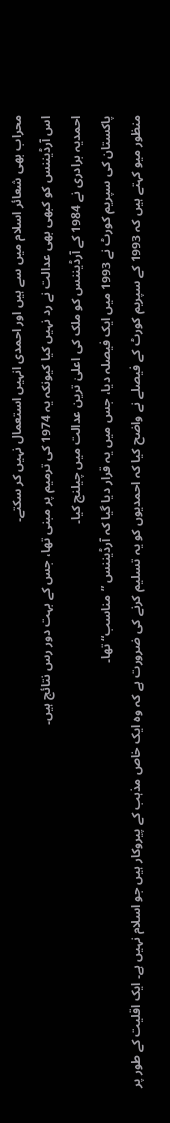محراب بھی شعائر اسلام میں سے ہیں اور احمدی انہیں استعمال نہیں کر سکتے۔
اس آرڈیننس کو کبھی بھی عدالت نے رد نہیں کیا کیونکہ یہ 1974 کی ترمیم پر مبنی تھا، جس کے بہت دور رس نتائج ہیں۔
احمدیہ برادری نے 1984 کے آرڈیننس کو ملک کی اعلیٰ ترین عدالت میں چیلنج کیا۔
پاکستان کی سپریم کورٹ نے 1993 میں ایک فیصلہ دیا، جس میں یہ قرار دیا گیا کہ آرڈیننس ”مناسب“ تھا۔
منظور میو کہتے ہیں کہ 1993 کے سپریم کورٹ کے فیصلے نے واضح کیا کہ احمدیوں کو یہ تسلیم کرنے کی ضرورت ہے کہ وہ ایک خاص مذہب کے پیروکار ہیں جو اسلام نہیں ہے۔ ایک اقلیت کے طور پر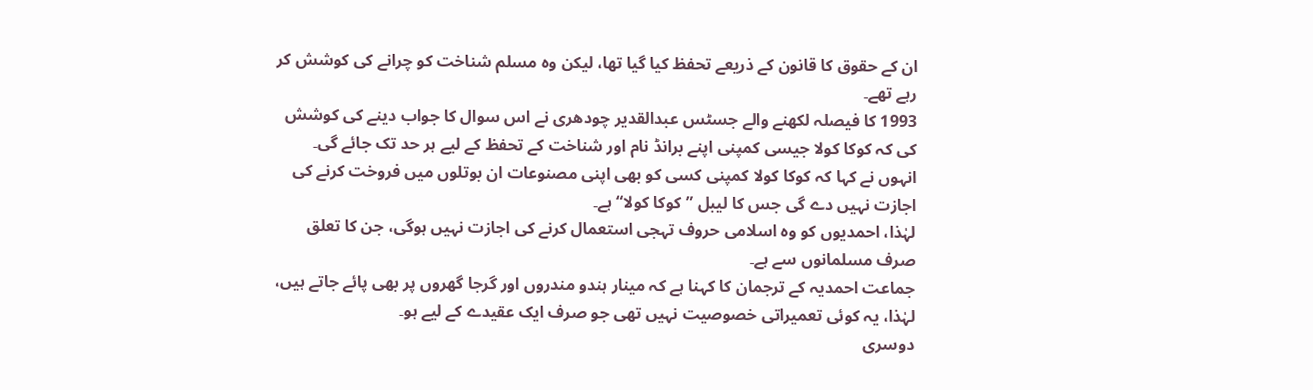ان کے حقوق کا قانون کے ذریعے تحفظ کیا گیا تھا، لیکن وہ مسلم شناخت کو چرانے کی کوشش کر رہے تھے۔
1993 کا فیصلہ لکھنے والے جسٹس عبدالقدیر چودھری نے اس سوال کا جواب دینے کی کوشش کی کہ کوکا کولا جیسی کمپنی اپنے برانڈ نام اور شناخت کے تحفظ کے لیے ہر حد تک جائے گی۔
انہوں نے کہا کہ کوکا کولا کمپنی کسی کو بھی اپنی مصنوعات ان بوتلوں میں فروخت کرنے کی اجازت نہیں دے گی جس کا لیبل ”کوکا کولا“ ہے۔
لہٰذا، احمدیوں کو وہ اسلامی حروف تہجی استعمال کرنے کی اجازت نہیں ہوگی، جن کا تعلق صرف مسلمانوں سے ہے۔
جماعت احمدیہ کے ترجمان کا کہنا ہے کہ مینار ہندو مندروں اور گرجا گھروں پر بھی پائے جاتے ہیں، لہٰذا، یہ کوئی تعمیراتی خصوصیت نہیں تھی جو صرف ایک عقیدے کے لیے ہو۔
دوسری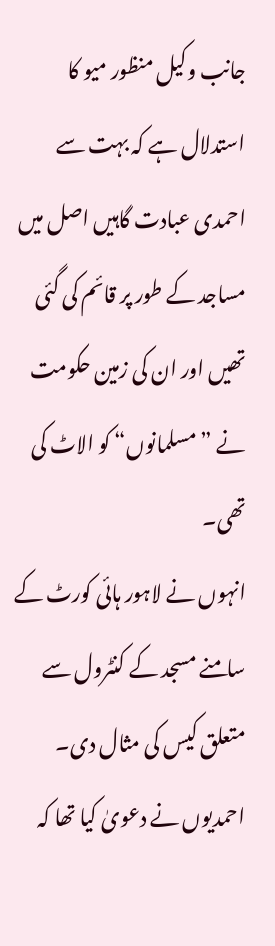جانب وکیل منظور میو کا استدلال ہے کہ بہت سے احمدی عبادت گاہیں اصل میں مساجد کے طور پر قائم کی گئی تھیں اور ان کی زمین حکومت نے ”مسلمانوں“ کو الاٹ کی تھی۔
انہوں نے لاہور ہائی کورٹ کے سامنے مسجد کے کنٹرول سے متعلق کیس کی مثال دی۔
احمدیوں نے دعویٰ کیا تھا کہ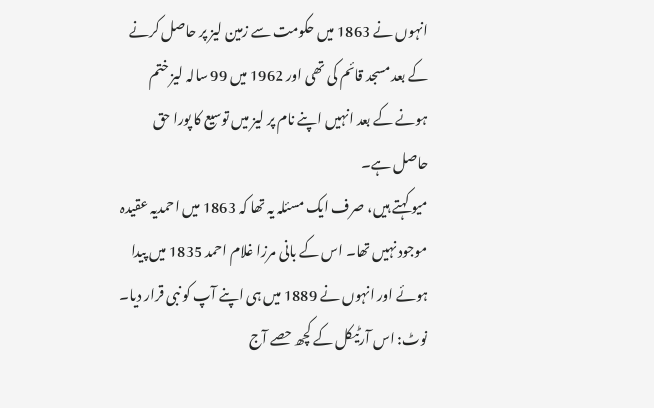انہوں نے 1863 میں حکومت سے زمین لیز پر حاصل کرنے کے بعد مسجد قائم کی تھی اور 1962 میں 99 سالہ لیز ختم ہونے کے بعد انہیں اپنے نام پر لیز میں توسیع کا پورا حق حاصل ہے۔
میو کہتے ہیں، صرف ایک مسئلہ یہ تھا کہ 1863 میں احمدیہ عقیدہ موجود نہیں تھا۔ اس کے بانی مرزا غلام احمد 1835 میں پیدا ہوئے اور انہوں نے 1889 میں ہی اپنے آپ کو نبی قرار دیا۔
نوٹ: اس آرٹیکل کے کچھ حصے آج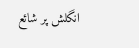انگلش پر شائع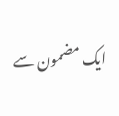ایک مضمون سے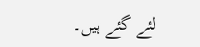لئے گئے ہیں۔